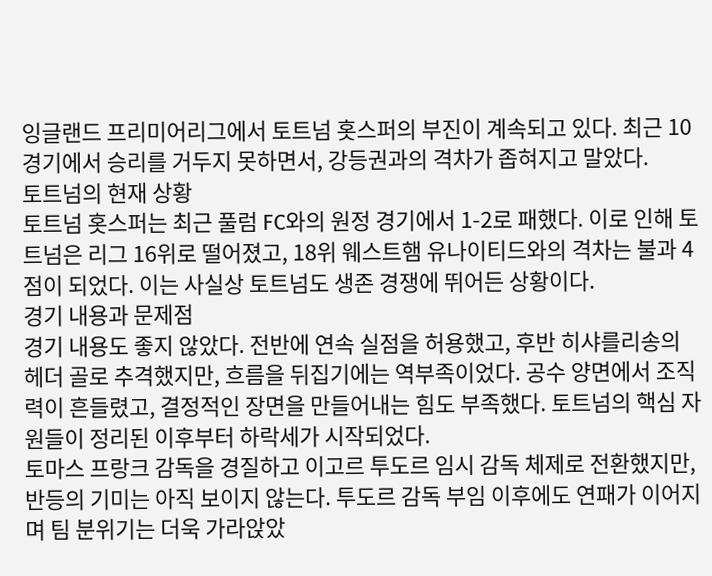잉글랜드 프리미어리그에서 토트넘 홋스퍼의 부진이 계속되고 있다. 최근 10경기에서 승리를 거두지 못하면서, 강등권과의 격차가 좁혀지고 말았다.
토트넘의 현재 상황
토트넘 홋스퍼는 최근 풀럼 FC와의 원정 경기에서 1-2로 패했다. 이로 인해 토트넘은 리그 16위로 떨어졌고, 18위 웨스트햄 유나이티드와의 격차는 불과 4점이 되었다. 이는 사실상 토트넘도 생존 경쟁에 뛰어든 상황이다.
경기 내용과 문제점
경기 내용도 좋지 않았다. 전반에 연속 실점을 허용했고, 후반 히샤를리송의 헤더 골로 추격했지만, 흐름을 뒤집기에는 역부족이었다. 공수 양면에서 조직력이 흔들렸고, 결정적인 장면을 만들어내는 힘도 부족했다. 토트넘의 핵심 자원들이 정리된 이후부터 하락세가 시작되었다.
토마스 프랑크 감독을 경질하고 이고르 투도르 임시 감독 체제로 전환했지만, 반등의 기미는 아직 보이지 않는다. 투도르 감독 부임 이후에도 연패가 이어지며 팀 분위기는 더욱 가라앉았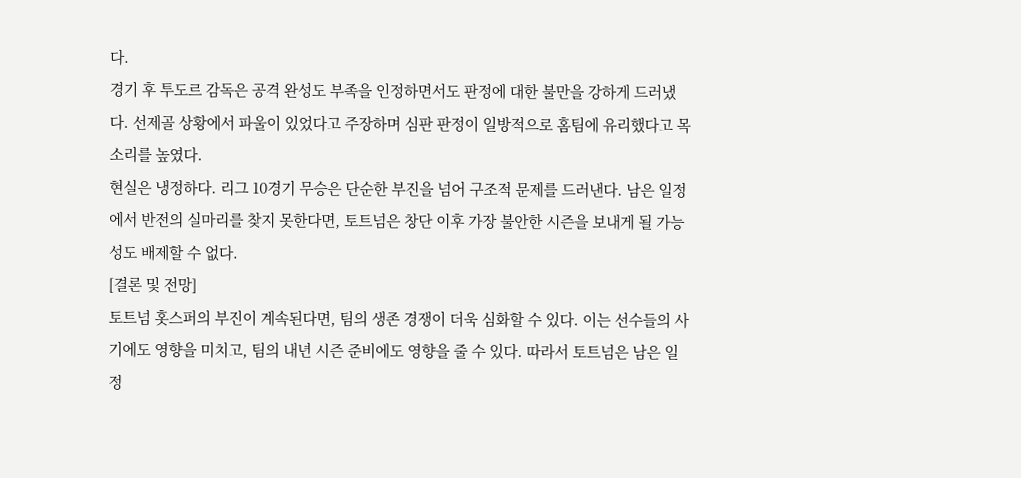다.
경기 후 투도르 감독은 공격 완성도 부족을 인정하면서도 판정에 대한 불만을 강하게 드러냈다. 선제골 상황에서 파울이 있었다고 주장하며 심판 판정이 일방적으로 홈팀에 유리했다고 목소리를 높였다.
현실은 냉정하다. 리그 10경기 무승은 단순한 부진을 넘어 구조적 문제를 드러낸다. 남은 일정에서 반전의 실마리를 찾지 못한다면, 토트넘은 창단 이후 가장 불안한 시즌을 보내게 될 가능성도 배제할 수 없다.
[결론 및 전망]
토트넘 홋스퍼의 부진이 계속된다면, 팀의 생존 경쟁이 더욱 심화할 수 있다. 이는 선수들의 사기에도 영향을 미치고, 팀의 내년 시즌 준비에도 영향을 줄 수 있다. 따라서 토트넘은 남은 일정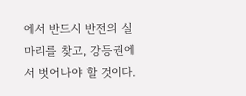에서 반드시 반전의 실마리를 찾고, 강등권에서 벗어나야 할 것이다.